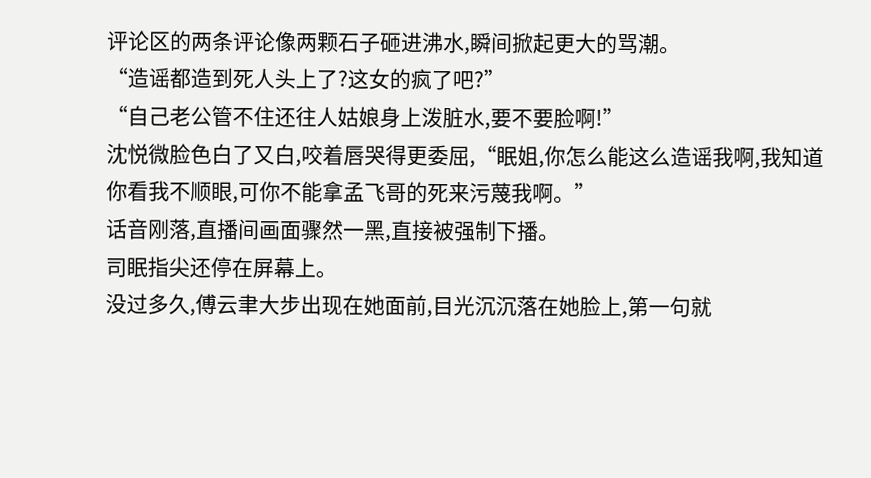评论区的两条评论像两颗石子砸进沸水,瞬间掀起更大的骂潮。
“造谣都造到死人头上了?这女的疯了吧?”
“自己老公管不住还往人姑娘身上泼脏水,要不要脸啊!”
沈悦微脸色白了又白,咬着唇哭得更委屈,“眠姐,你怎么能这么造谣我啊,我知道你看我不顺眼,可你不能拿孟飞哥的死来污蔑我啊。”
话音刚落,直播间画面骤然一黑,直接被强制下播。
司眠指尖还停在屏幕上。
没过多久,傅云聿大步出现在她面前,目光沉沉落在她脸上,第一句就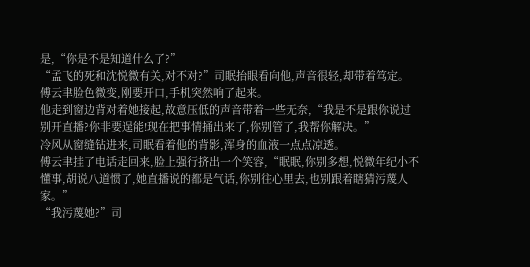是,“你是不是知道什么了?”
“孟飞的死和沈悦微有关,对不对?”司眠抬眼看向他,声音很轻,却带着笃定。
傅云聿脸色微变,刚要开口,手机突然响了起来。
他走到窗边背对着她接起,故意压低的声音带着一些无奈,“我是不是跟你说过别开直播?你非要逞能!现在把事情捅出来了,你别管了,我帮你解决。”
冷风从窗缝钻进来,司眠看着他的背影,浑身的血液一点点凉透。
傅云聿挂了电话走回来,脸上强行挤出一个笑容,“眠眠,你别多想,悦微年纪小不懂事,胡说八道惯了,她直播说的都是气话,你别往心里去,也别跟着瞎猜污蔑人家。”
“我污蔑她?”司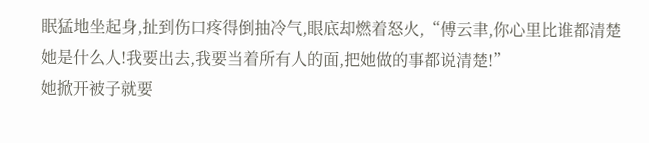眠猛地坐起身,扯到伤口疼得倒抽冷气,眼底却燃着怒火,“傅云聿,你心里比谁都清楚她是什么人!我要出去,我要当着所有人的面,把她做的事都说清楚!”
她掀开被子就要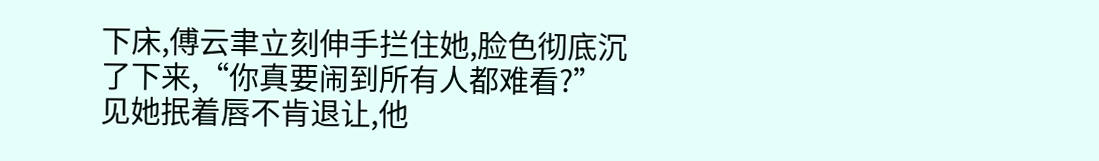下床,傅云聿立刻伸手拦住她,脸色彻底沉了下来,“你真要闹到所有人都难看?”
见她抿着唇不肯退让,他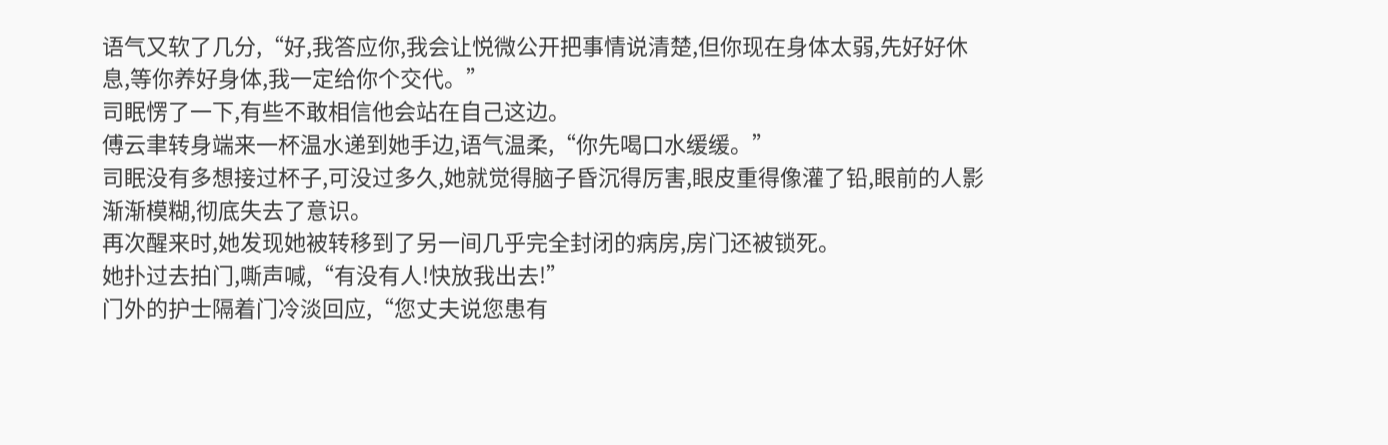语气又软了几分,“好,我答应你,我会让悦微公开把事情说清楚,但你现在身体太弱,先好好休息,等你养好身体,我一定给你个交代。”
司眠愣了一下,有些不敢相信他会站在自己这边。
傅云聿转身端来一杯温水递到她手边,语气温柔,“你先喝口水缓缓。”
司眠没有多想接过杯子,可没过多久,她就觉得脑子昏沉得厉害,眼皮重得像灌了铅,眼前的人影渐渐模糊,彻底失去了意识。
再次醒来时,她发现她被转移到了另一间几乎完全封闭的病房,房门还被锁死。
她扑过去拍门,嘶声喊,“有没有人!快放我出去!”
门外的护士隔着门冷淡回应,“您丈夫说您患有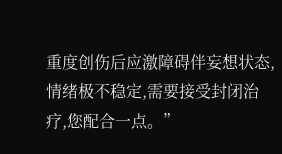重度创伤后应激障碍伴妄想状态,情绪极不稳定,需要接受封闭治疗,您配合一点。”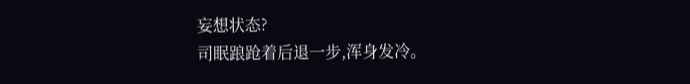妄想状态?
司眠踉跄着后退一步,浑身发冷。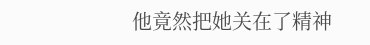他竟然把她关在了精神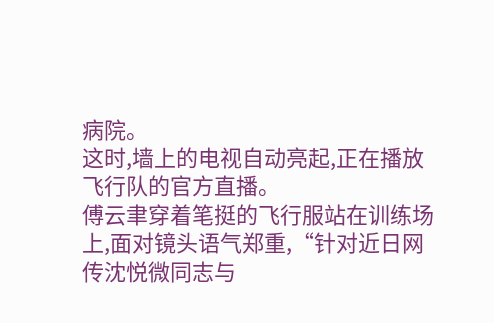病院。
这时,墙上的电视自动亮起,正在播放飞行队的官方直播。
傅云聿穿着笔挺的飞行服站在训练场上,面对镜头语气郑重,“针对近日网传沈悦微同志与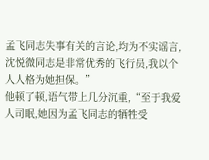孟飞同志失事有关的言论,均为不实谣言,沈悦微同志是非常优秀的飞行员,我以个人人格为她担保。”
他顿了顿,语气带上几分沉重,“至于我爱人司眠,她因为孟飞同志的牺牲受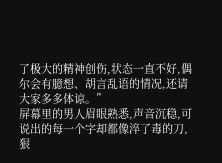了极大的精神创伤,状态一直不好,偶尔会有臆想、胡言乱语的情况,还请大家多多体谅。”
屏幕里的男人眉眼熟悉,声音沉稳,可说出的每一个字却都像淬了毒的刀,狠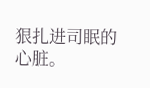狠扎进司眠的心脏。